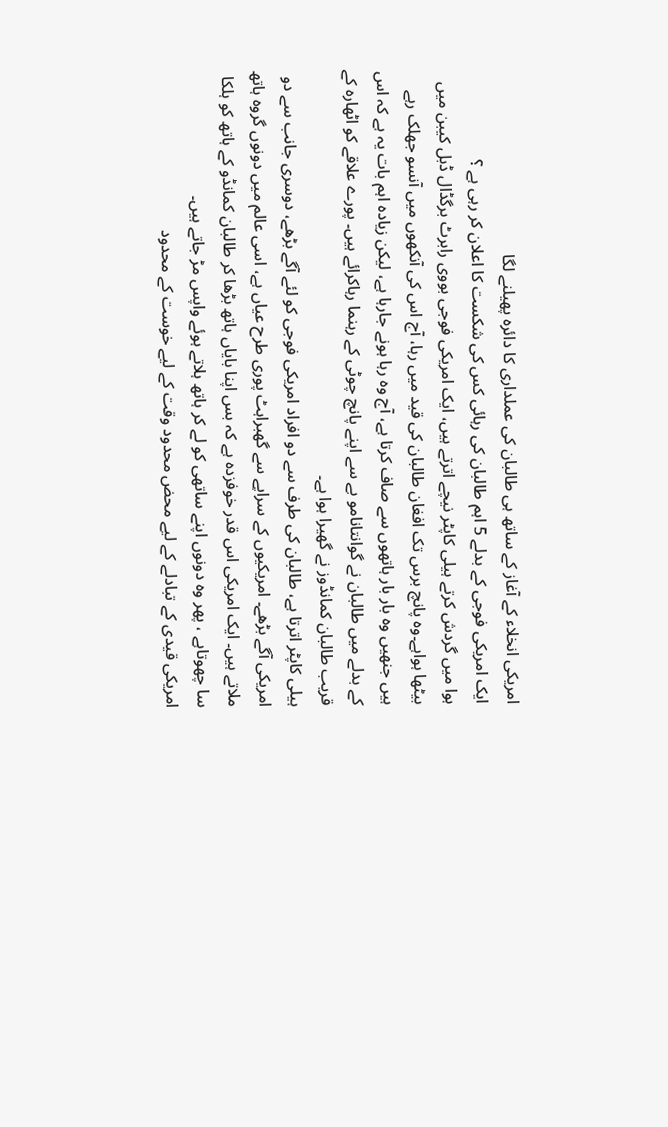امریکی انخلاء کے آغاز کے ساتھ ہی طالبان کی عملداری کا دائرہ پھیلنے لگا
ایک امریکی فوجی کے بدلے 5 اہم طالبان کی رہائی کس کی شکست کا اعلان کر رہی ہے ؟
ہوا میں گردش کرتے ہیلی کاپٹر نیچے اترتے ہیں، ایک امریکی فوجی بووی رابرٹ برگڈال ڈبل کیبن میں بیٹھا ہواہے۔وہ پانچ برس تک افغان طالبان کی قید میں رہا، آج اس کی آنکھوں میں آنسو جھلک رہے ہیں جنھیں وہ بار بار ہاتھوں سے صاف کرتا ہے، آج وہ رہا ہونے جارہا ہے، لیکن زیادہ اہم بات یہ ہے کہ اس کے بدلے میں طالبان نے گوانتانامو بے سے اپنے پانچ چوٹی کے رہنما رہاکرائے ہیں۔ پورے علاقے کو اٹھارہ کے قریب طالبان کمانڈوز نے گھیرا ہوا ہے۔
ہیلی کاپٹر اترتا ہے، طالبان کی طرف سے دو افراد امریکی فوجی کو لئے آگے بڑھے، دوسری جانب سے دو امریکی آگے بڑھے۔ امریکیوں کے سراپے سے گھبراہٹ پوری طرح عیاں ہے، اسی عالم میں دونوں گروہ ہاتھ ملاتے ہیں۔ ایک امریکی اس قدر خوفزدہ ہے کہ بس اپنا بایاں ہاتھ بڑھا کر طالبان کمانڈو کے ہاتھ کو ہلکا سا چھوتاہے ، پھر وہ دونوں اپنے ساتھی کو لے کر ہاتھ ہلاتے ہوئے واپس مڑ جاتے ہیں۔
امریکی قیدی کے تبادلے کے لیے محض محدود وقت کے لیے خوست کے محدود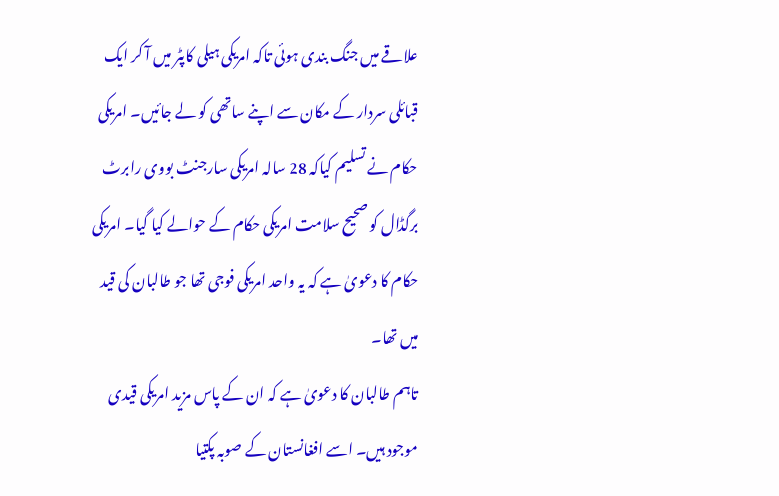علاقے میں جنگ بندی ہوئی تاکہ امریکی ہیلی کاپٹر میں آ کر ایک قبائلی سردار کے مکان سے اپنے ساتھی کو لے جائیں۔ امریکی حکام نے تسلیم کیاکہ 28 سالہ امریکی سارجنٹ بووی رابرٹ برگڈال کو صحیح سلامت امریکی حکام کے حوالے کیا گیا۔ امریکی حکام کا دعویٰ ہے کہ یہ واحد امریکی فوجی تھا جو طالبان کی قید میں تھا۔
تاہم طالبان کا دعویٰ ہے کہ ان کے پاس مزید امریکی قیدی موجود ہیں۔ اسے افغانستان کے صوبہ پکتیا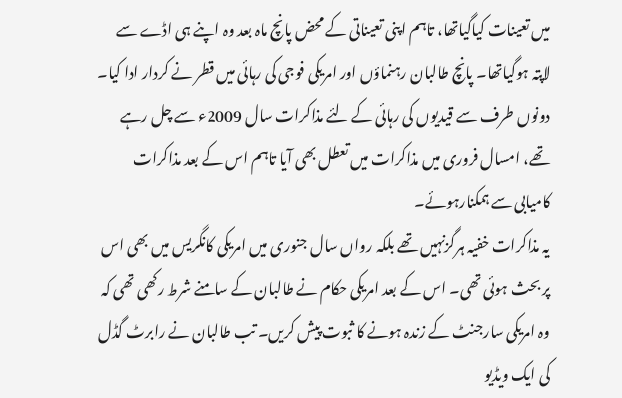میں تعینات کیاگیاتھا، تاہم اپنی تعیناتی کے محض پانچ ماہ بعد وہ اپنے ہی اڈے سے لاپتہ ہوگیاتھا۔ پانچ طالبان رہنماؤں اور امریکی فوجی کی رہائی میں قطر نے کردار ادا کیا۔ دونوں طرف سے قیدیوں کی رہائی کے لئے مذاکرات سال 2009ء سے چل رہے تھے، امسال فروری میں مذاکرات میں تعطل بھی آیا تاہم اس کے بعد مذاکرات کامیابی سے ہمکنارہوئے۔
یہ مذاکرات خفیہ ہرگزنہیں تھے بلکہ رواں سال جنوری میں امریکی کانگریس میں بھی اس پر بحث ہوئی تھی۔ اس کے بعد امریکی حکام نے طالبان کے سامنے شرط رکھی تھی کہ وہ امریکی سارجنٹ کے زندہ ہونے کا ثبوت پیش کریں۔ تب طالبان نے رابرٹ گڈل کی ایک ویڈیو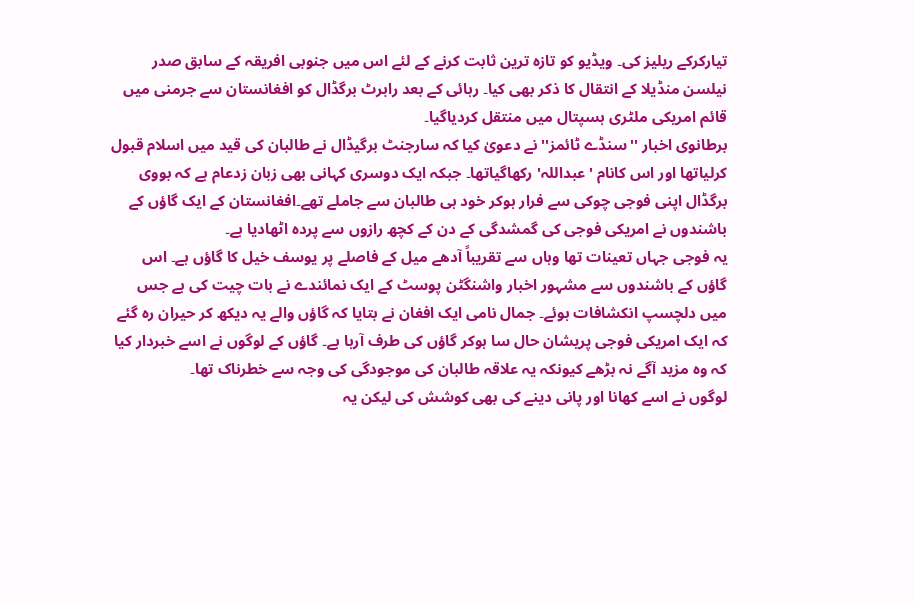تیارکرکے ریلیز کی۔ ویڈیو کو تازہ ترین ثابت کرنے کے لئے اس میں جنوبی افریقہ کے سابق صدر نیلسن منڈیلا کے انتقال کا ذکر بھی کیا۔ رہائی کے بعد رابرٹ برگڈال کو افغانستان سے جرمنی میں قائم امریکی ملٹری ہسپتال میں منتقل کردیاگیا۔
برطانوی اخبار ''سنڈے ٹائمز'' نے دعویٰ کیا کہ سارجنٹ برگیڈال نے طالبان کی قید میں اسلام قبول کرلیاتھا اور اس کانام 'عبداللہ' رکھاگیاتھا۔ جبکہ ایک دوسری کہانی بھی زبان زدعام ہے کہ بووی برگڈال اپنی فوجی چوکی سے فرار ہوکر خود ہی طالبان سے جاملے تھے۔افغانستان کے ایک گاؤں کے باشندوں نے امریکی فوجی کی گمشدگی کے دن کے کچھ رازوں سے پردہ اٹھادیا ہے۔
یہ فوجی جہاں تعینات تھا وہاں سے تقریباً آدھے میل کے فاصلے پر یوسف خیل کا گاؤں ہے۔ اس گاؤں کے باشندوں سے مشہور اخبار واشنگٹن پوسٹ کے ایک نمائندے نے بات چیت کی ہے جس میں دلچسپ انکشافات ہوئے۔ جمال نامی ایک افغان نے بتایا کہ گاؤں والے یہ دیکھ کر حیران رہ گئے کہ ایک امریکی فوجی پریشان حال سا ہوکر گاؤں کی طرف آرہا ہے۔ گاؤں کے لوگوں نے اسے خبردار کیا کہ وہ مزید آگے نہ بڑھے کیونکہ یہ علاقہ طالبان کی موجودگی کی وجہ سے خطرناک تھا۔
لوگوں نے اسے کھانا اور پانی دینے کی بھی کوشش کی لیکن یہ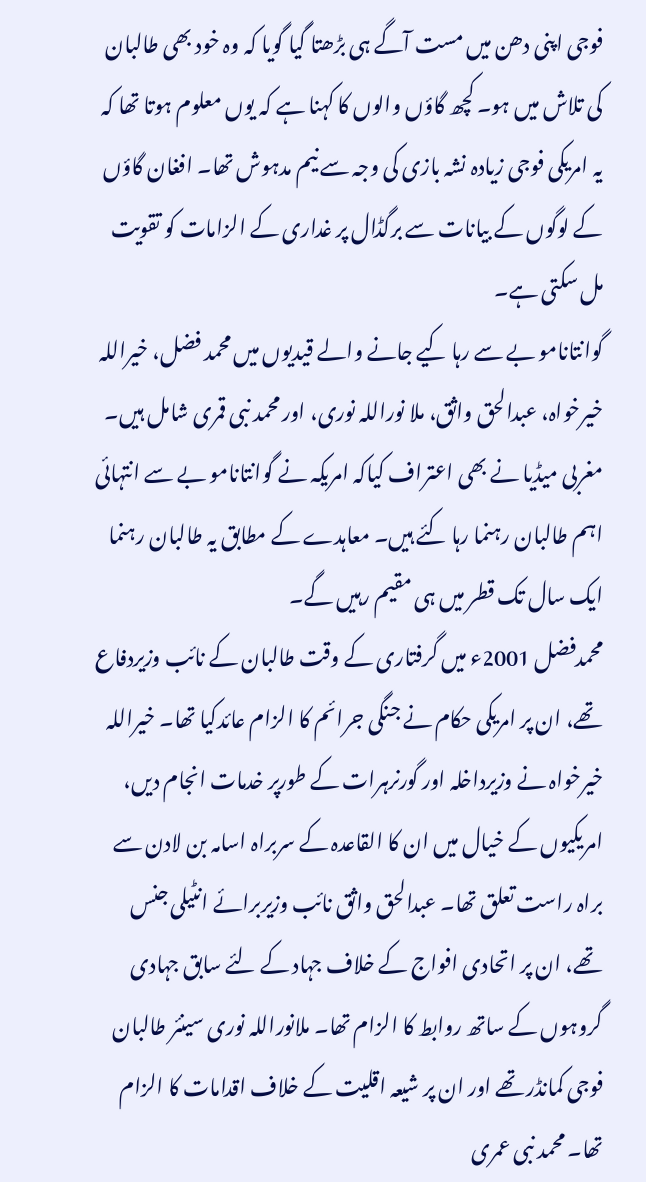فوجی اپنی دھن میں مست آگے ہی بڑھتا گیا گویا کہ وہ خود بھی طالبان کی تلاش میں ہو۔ کچھ گاؤں والوں کا کہنا ہے کہ یوں معلوم ہوتا تھا کہ یہ امریکی فوجی زیادہ نشہ بازی کی وجہ سے نیم مدہوش تھا۔ افغان گاؤں کے لوگوں کے بیانات سے برگڈال پر غداری کے الزامات کو تقویت مل سکتی ہے۔
گوانتانامو بے سے رہا کیے جانے والے قیدیوں میں محمد فضل، خیراللہ خیرخواہ، عبدالحق واثق، ملا نوراللہ نوری، اور محمد نبی قمری شامل ہیں۔ مغربی میڈیا نے بھی اعتراف کیاکہ امریکہ نے گوانتانامو بے سے انتہائی اہم طالبان رہنما رہا کئے ہیں۔ معاہدے کے مطابق یہ طالبان رہنما ایک سال تک قطر میں ہی مقیم رہیں گے۔
محمدفضل 2001ء میں گرفتاری کے وقت طالبان کے نائب وزیردفاع تھے، ان پر امریکی حکام نے جنگی جرائم کا الزام عائدکیا تھا۔ خیراللہ خیرخواہ نے وزیرداخلہ اور گورنرہرات کے طورپر خدمات انجام دیں، امریکیوں کے خیال میں ان کا القاعدہ کے سربراہ اسامہ بن لادن سے براہ راست تعلق تھا۔ عبدالحق واثق نائب وزیربرائے انٹیلی جنس تھے، ان پر اتحادی افواج کے خلاف جہاد کے لئے سابق جہادی گروہوں کے ساتھ روابط کا الزام تھا۔ ملانوراللہ نوری سینئر طالبان فوجی کمانڈر تھے اور ان پر شیعہ اقلیت کے خلاف اقدامات کا الزام تھا۔ محمد نبی عمری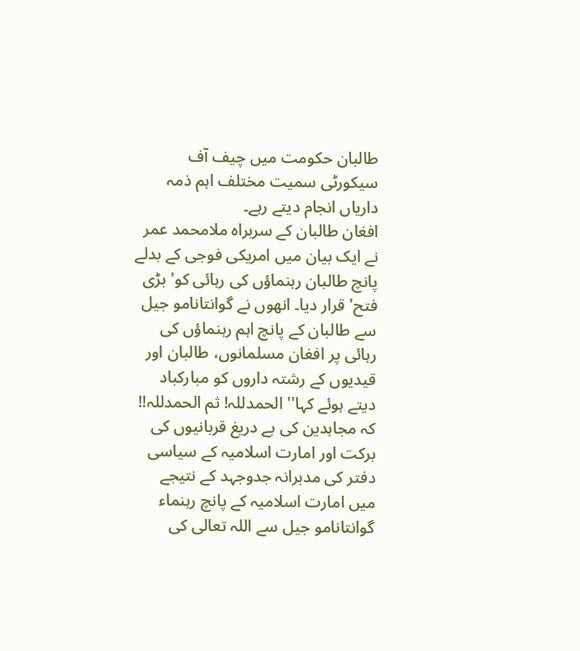طالبان حکومت میں چیف آف سیکورٹی سمیت مختلف اہم ذمہ داریاں انجام دیتے رہے۔
افغان طالبان کے سربراہ ملامحمد عمر نے ایک بیان میں امریکی فوجی کے بدلے پانچ طالبان رہنماؤں کی رہائی کو' بڑی فتح' قرار دیا۔ انھوں نے گوانتانامو جیل سے طالبان کے پانچ اہم رہنماؤں کی رہائی پر افغان مسلمانوں، طالبان اور قیدیوں کے رشتہ داروں کو مبارکباد دیتے ہوئے کہا'' الحمدللہ! ثم الحمدللہ!! کہ مجاہدین کی بے دریغ قربانیوں کی برکت اور امارت اسلامیہ کے سیاسی دفتر کی مدبرانہ جدوجہد کے نتیجے میں امارت اسلامیہ کے پانچ رہنماء گوانتانامو جیل سے اللہ تعالی کی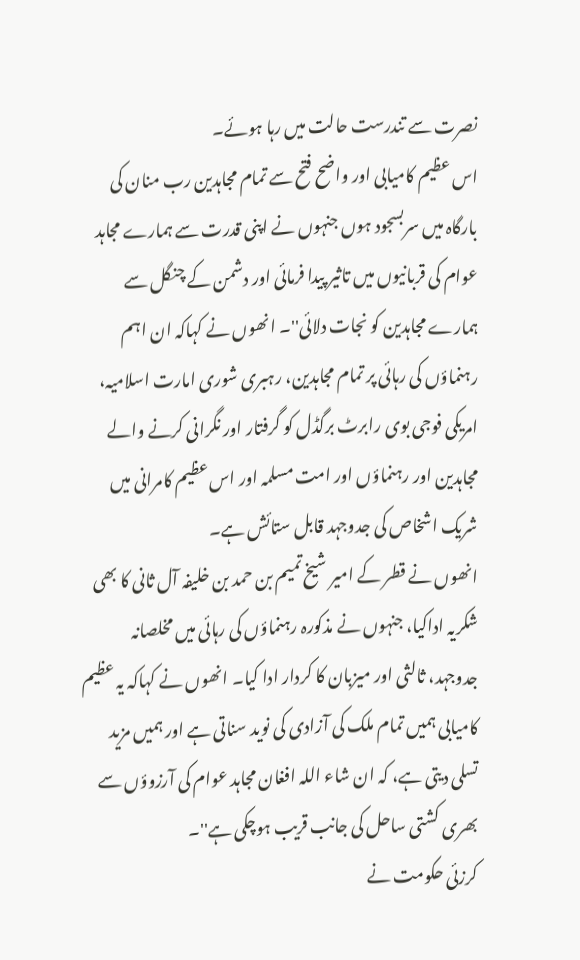نصرت سے تندرست حالت میں رہا ہوئے۔
اس عظیم کامیابی اور واضح فتح سے تمام مجاہدین رب منان کی بارگاہ میں سربسجود ہوں جنہوں نے اپنی قدرت سے ہمارے مجاہد عوام کی قربانیوں میں تاثیر پیدا فرمائی اور دشمن کے چنگل سے ہمارے مجاہدین کو نجات دلائی''۔ انھوں نے کہاکہ ان اہم رہنماؤں کی رہائی پر تمام مجاہدین، رہبری شوری امارت اسلامیہ، امریکی فوجی بوی رابرٹ برگڈل کو گرفتار اور نگرانی کرنے والے مجاہدین اور رہنماؤں اور امت مسلمہ اور اس عظیم کامرانی میں شریک اشخاص کی جدوجہد قابل ستائش ہے۔
انھوں نے قطر کے امیر شیخ تمیم بن حمد بن خلیفہ آل ثانی کا بھی شکریہ اداکیا، جنہوں نے مذکورہ رہنماؤں کی رہائی میں مخلصانہ جدوجہد، ثالثی اور میزبان کا کردار ادا کیا۔ انھوں نے کہاکہ یہ عظیم کامیابی ہمیں تمام ملک کی آزادی کی نوید سناتی ہے اور ہمیں مزید تسلی دیتی ہے، کہ ان شاء اللہ افغان مجاہد عوام کی آرزوؤں سے بھری کشتی ساحل کی جانب قریب ہوچکی ہے''۔
کرزئی حکومت نے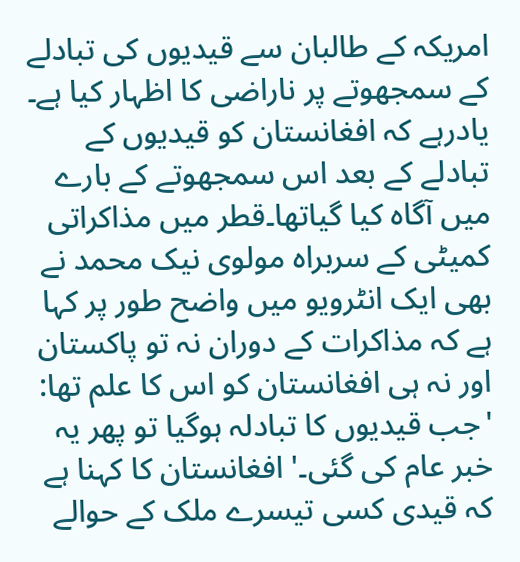امریکہ کے طالبان سے قیدیوں کی تبادلے کے سمجھوتے پر ناراضی کا اظہار کیا ہے۔ یادرہے کہ افغانستان کو قیدیوں کے تبادلے کے بعد اس سمجھوتے کے بارے میں آگاہ کیا گیاتھا۔قطر میں مذاکراتی کمیٹی کے سربراہ مولوی نیک محمد نے بھی ایک انٹرویو میں واضح طور پر کہا ہے کہ مذاکرات کے دوران نہ تو پاکستان اور نہ ہی افغانستان کو اس کا علم تھا: 'جب قیدیوں کا تبادلہ ہوگیا تو پھر یہ خبر عام کی گئی۔' افغانستان کا کہنا ہے کہ قیدی کسی تیسرے ملک کے حوالے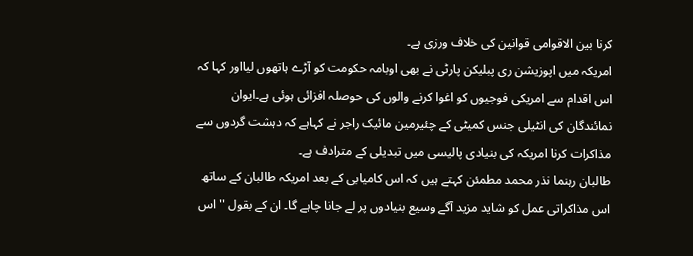کرنا بین الاقوامی قوانین کی خلاف ورزی ہے۔
امریکہ میں اپوزیشن ری پبلیکن پارٹی نے بھی اوبامہ حکومت کو آڑے ہاتھوں لیااور کہا کہ اس اقدام سے امریکی فوجیوں کو اغوا کرنے والوں کی حوصلہ افزائی ہوئی ہے۔ایوان نمائندگان کی انٹیلی جنس کمیٹی کے چئیرمین مائیک راجر نے کہاہے کہ دہشت گردوں سے مذاکرات کرنا امریکہ کی بنیادی پالیسی میں تبدیلی کے مترادف ہے۔
طالبان رہنما نذر محمد مطمئن کہتے ہیں کہ اس کامیابی کے بعد امریکہ طالبان کے ساتھ اس مذاکراتی عمل کو شاید مزید آگے وسیع بنیادوں پر لے جانا چاہے گا۔ ان کے بقول ''اس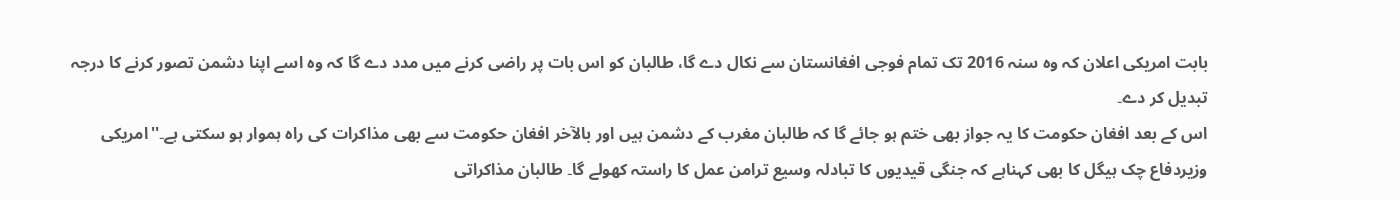بابت امریکی اعلان کہ وہ سنہ 2016 تک تمام فوجی افغانستان سے نکال دے گا، طالبان کو اس بات پر راضی کرنے میں مدد دے گا کہ وہ اسے اپنا دشمن تصور کرنے کا درجہ تبدیل کر دے۔
اس کے بعد افغان حکومت کا یہ جواز بھی ختم ہو جائے گا کہ طالبان مغرب کے دشمن ہیں اور بالآخر افغان حکومت سے بھی مذاکرات کی راہ ہموار ہو سکتی ہے۔''امریکی وزیردفاع چک ہیگل کا بھی کہناہے کہ جنگی قیدیوں کا تبادلہ وسیع ترامن عمل کا راستہ کھولے گا۔ طالبان مذاکراتی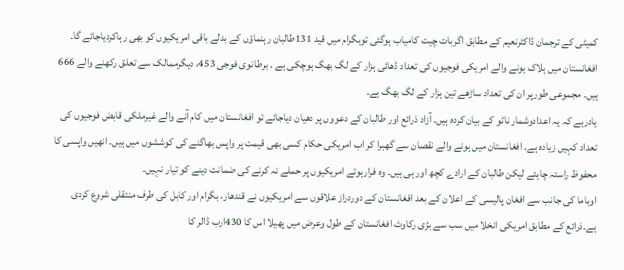کمیٹی کے ترجمان ڈاکٹرنعیم کے مطابق اگربات چیت کامیاب ہوگئی توبگرام میں قید 131طالبان رہنماؤں کے بدلے باقی امریکیوں کو بھی رہاکردیاجائے گا۔
افغانستان میں ہلاک ہونے والے امریکی فوجیوں کی تعداد ڈھائی ہزار کے لگ بھگ ہوچکی ہے ۔ برطانوی فوجی 453، دیگرممالک سے تعلق رکھنے والے 666 ہیں۔ مجموعی طورپر ان کی تعداد ساڑھے تین ہزار کے لگ بھگ ہے۔
یادرہے کہ یہ اعدادوشمار ناٹو کے بیان کردہ ہیں۔ آزاد ذرائع اور طالبان کے دعووں پر دھیان دیاجائے تو افغانستان میں کام آنے والے غیرملکی قابض فوجیوں کی تعداد کہیں زیادہ ہے۔ افغانستان میں ہونے والے نقصان سے گھبرا کر اب امریکی حکام کسی بھی قیمت پر واپس بھاگنے کی کوششوں میں ہیں۔ انھیں واپسی کا محفوظ راستہ چاہئے لیکن طالبان کے ارادے کچھ اور ہی ہیں۔ وہ فرارہوتے امریکیوں پر حملے نہ کرنے کی ضمانت دینے کو تیار نہیں۔
اوباما کی جانب سے افغان پالیسی کے اعلان کے بعد افغانستان کے دوردراز علاقوں سے امریکیوں نے قندھار، بگرام اور کابل کی طرف منتقلی شروع کردی ہے۔ذرائع کے مطابق امریکی انخلا میں سب سے بڑی رکاوٹ افغانستان کے طول وعرض میں پھیلا اس کا 430ارب ڈالر کا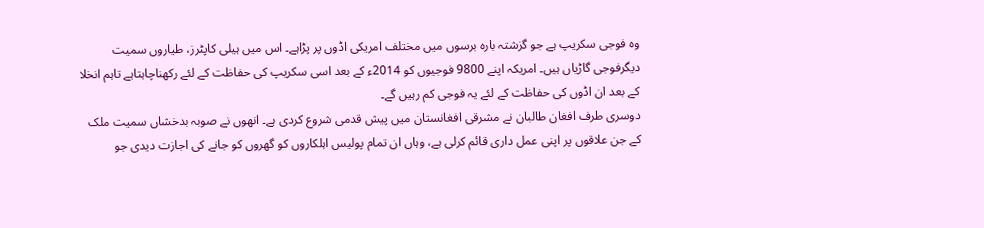وہ فوجی سکریپ ہے جو گزشتہ بارہ برسوں میں مختلف امریکی اڈوں پر پڑاہے۔ اس میں ہیلی کاپٹرز، طیاروں سمیت دیگرفوجی گاڑیاں ہیں۔ امریکہ اپنے 9800 فوجیوں کو 2014ء کے بعد اسی سکریپ کی حفاظت کے لئے رکھناچاہتاہے تاہم انخلا کے بعد ان اڈوں کی حفاظت کے لئے یہ فوجی کم رہیں گے۔
دوسری طرف افغان طالبان نے مشرقی افغانستان میں پیش قدمی شروع کردی ہے۔ انھوں نے صوبہ بدخشاں سمیت ملک کے جن علاقوں پر اپنی عمل داری قائم کرلی ہے، وہاں ان تمام پولیس اہلکاروں کو گھروں کو جانے کی اجازت دیدی جو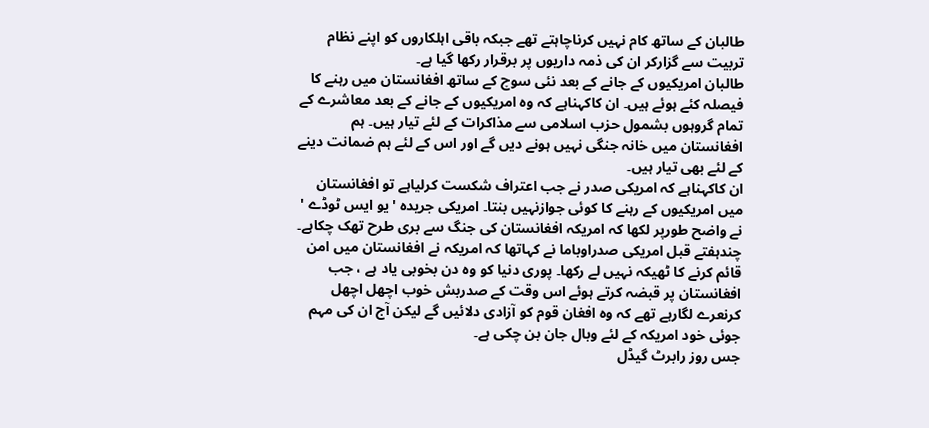طالبان کے ساتھ کام نہیں کرناچاہتے تھے جبکہ باقی اہلکاروں کو اپنے نظام تربیت سے گزارکر ان کی ذمہ داریوں پر برقرار رکھا گیا ہے۔
طالبان امریکیوں کے جانے کے بعد نئی سوچ کے ساتھ افغانستان میں رہنے کا فیصلہ کئے ہوئے ہیں۔ ان کاکہناہے کہ وہ امریکیوں کے جانے کے بعد معاشرے کے تمام گروہوں بشمول حزب اسلامی سے مذاکرات کے لئے تیار ہیں۔ ہم افغانستان میں خانہ جنگی نہیں ہونے دیں گے اور اس کے لئے ہم ضمانت دینے کے لئے بھی تیار ہیں۔
ان کاکہناہے کہ امریکی صدر نے جب اعتراف شکست کرلیاہے تو افغانستان میں امریکیوں کے رہنے کا کوئی جوازنہیں بنتا۔ امریکی جریدہ 'یو ایس ٹوڈے ' نے واضح طورپر لکھا کہ امریکہ افغانستان کی جنگ سے بری طرح تھک چکاہے۔ چندہفتے قبل امریکی صدراوباما نے کہاتھا کہ امریکہ نے افغانستان میں امن قائم کرنے کا ٹھیکہ نہیں لے رکھا۔ پوری دنیا کو وہ دن بخوبی یاد ہے ، جب افغانستان پر قبضہ کرتے ہوئے اس وقت کے صدربش خوب اچھل اچھل کرنعرے لگارہے تھے کہ وہ افغان قوم کو آزادی دلائیں گے لیکن آج ان کی مہم جوئی خود امریکہ کے لئے وبال جان بن چکی ہے۔
جس روز رابرٹ گیڈل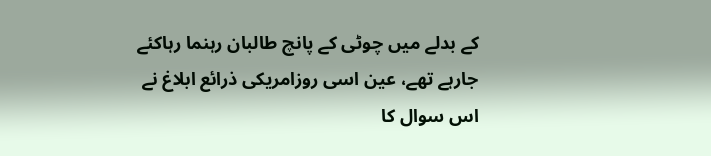کے بدلے میں چوٹی کے پانچ طالبان رہنما رہاکئے جارہے تھے، عین اسی روزامریکی ذرائع ابلاغ نے اس سوال کا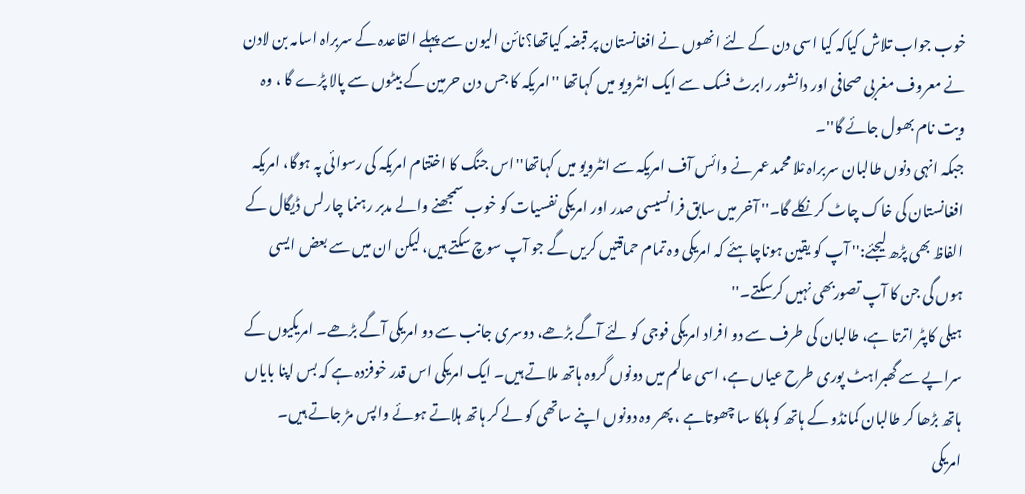خوب جواب تلاش کیاکہ کیا اسی دن کے لئے انھوں نے افغانستان پر قبضہ کیاتھا؟نائن الیون سے پہلے القاعدہ کے سربراہ اسامہ بن لادن نے معروف مغربی صحافی اور دانشور رابرٹ فسک سے ایک انٹرویو میں کہاتھا ''امریکہ کا جس دن حرمین کے بیٹوں سے پالا پڑے گا ، وہ ویت نام بھول جائے گا''۔
جبکہ انہی دنوں طالبان سربراہ مْلا محمد عمر نے وائس آف امریکہ سے انٹرویو میں کہاتھا''اس جنگ کا اختتام امریکہ کی رسوائی پہ ہوگا، امریکہ افغانستان کی خاک چاٹ کر نکلے گا۔'' آخر میں سابق فرانسیسی صدر اور امریکی نفسیات کو خوب سمجھنے والے مدبر رہنما چارلس ڈیگال کے الفاظ بھی پڑھ لیجئے:'' آپ کو یقین ہوناچاہئے کہ امریکی وہ تمام حماقتیں کریں گے جو آپ سوچ سکتے ہیں، لیکن ان میں سے بعض ایسی ہوں گی جن کا آپ تصوربھی نہیں کرسکتے۔''
ہیلی کاپٹر اترتا ہے، طالبان کی طرف سے دو افراد امریکی فوجی کو لئے آگے بڑھے، دوسری جانب سے دو امریکی آگے بڑھے۔ امریکیوں کے سراپے سے گھبراہٹ پوری طرح عیاں ہے، اسی عالم میں دونوں گروہ ہاتھ ملاتے ہیں۔ ایک امریکی اس قدر خوفزدہ ہے کہ بس اپنا بایاں ہاتھ بڑھا کر طالبان کمانڈو کے ہاتھ کو ہلکا سا چھوتاہے ، پھر وہ دونوں اپنے ساتھی کو لے کر ہاتھ ہلاتے ہوئے واپس مڑ جاتے ہیں۔
امریکی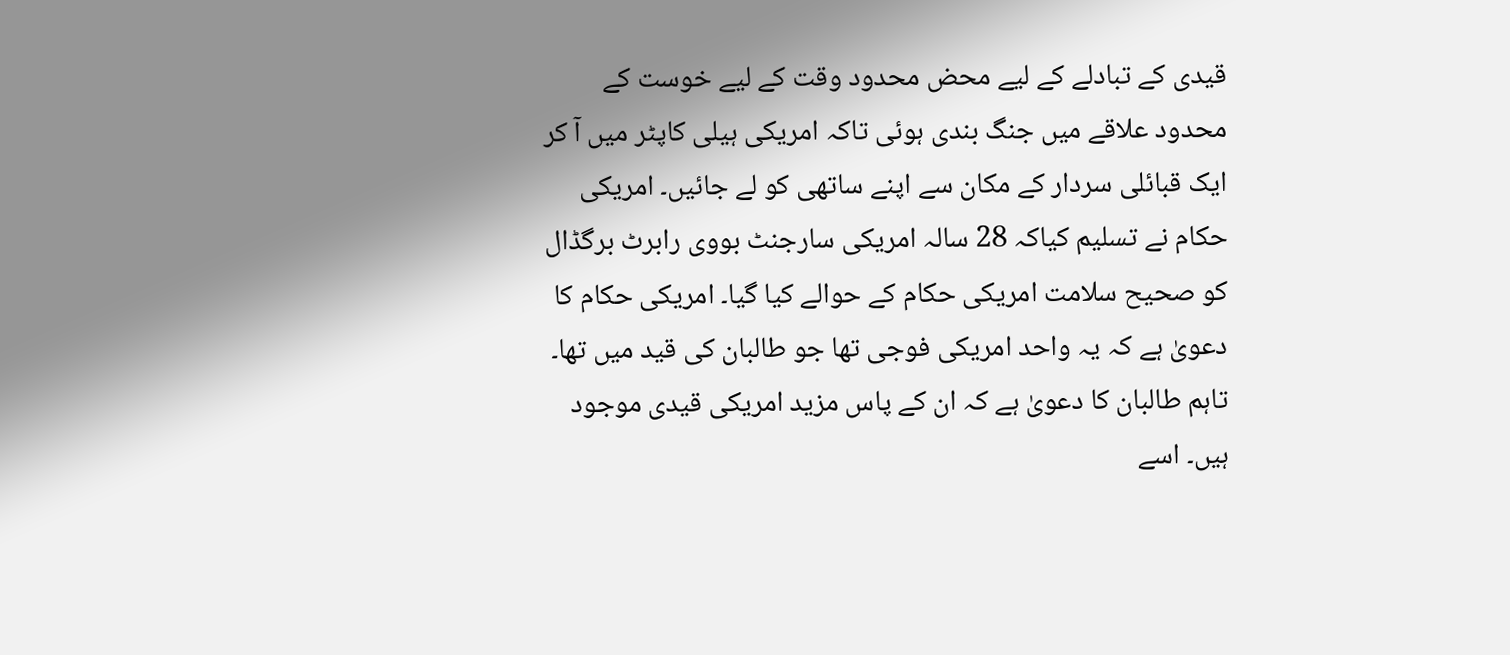قیدی کے تبادلے کے لیے محض محدود وقت کے لیے خوست کے محدود علاقے میں جنگ بندی ہوئی تاکہ امریکی ہیلی کاپٹر میں آ کر ایک قبائلی سردار کے مکان سے اپنے ساتھی کو لے جائیں۔ امریکی حکام نے تسلیم کیاکہ 28 سالہ امریکی سارجنٹ بووی رابرٹ برگڈال کو صحیح سلامت امریکی حکام کے حوالے کیا گیا۔ امریکی حکام کا دعویٰ ہے کہ یہ واحد امریکی فوجی تھا جو طالبان کی قید میں تھا۔
تاہم طالبان کا دعویٰ ہے کہ ان کے پاس مزید امریکی قیدی موجود ہیں۔ اسے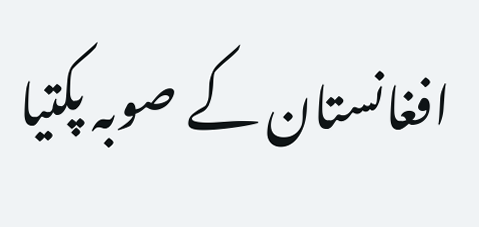افغانستان کے صوبہ پکتیا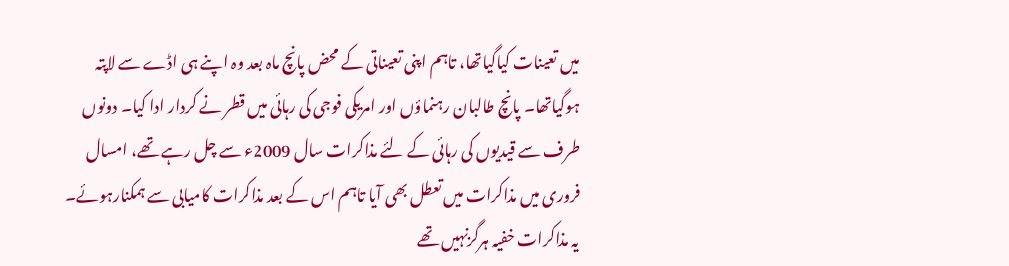میں تعینات کیاگیاتھا، تاہم اپنی تعیناتی کے محض پانچ ماہ بعد وہ اپنے ہی اڈے سے لاپتہ ہوگیاتھا۔ پانچ طالبان رہنماؤں اور امریکی فوجی کی رہائی میں قطر نے کردار ادا کیا۔ دونوں طرف سے قیدیوں کی رہائی کے لئے مذاکرات سال 2009ء سے چل رہے تھے، امسال فروری میں مذاکرات میں تعطل بھی آیا تاہم اس کے بعد مذاکرات کامیابی سے ہمکنارہوئے۔
یہ مذاکرات خفیہ ہرگزنہیں تھے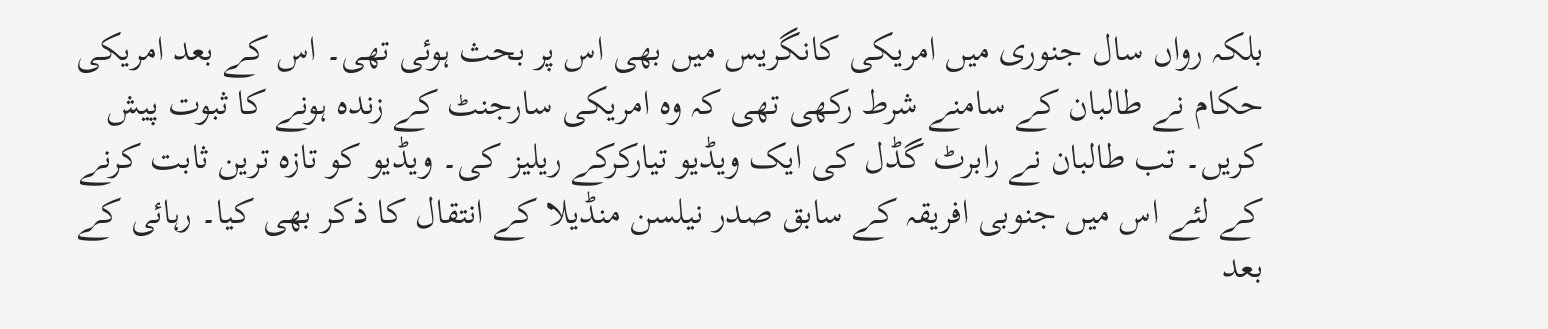بلکہ رواں سال جنوری میں امریکی کانگریس میں بھی اس پر بحث ہوئی تھی۔ اس کے بعد امریکی حکام نے طالبان کے سامنے شرط رکھی تھی کہ وہ امریکی سارجنٹ کے زندہ ہونے کا ثبوت پیش کریں۔ تب طالبان نے رابرٹ گڈل کی ایک ویڈیو تیارکرکے ریلیز کی۔ ویڈیو کو تازہ ترین ثابت کرنے کے لئے اس میں جنوبی افریقہ کے سابق صدر نیلسن منڈیلا کے انتقال کا ذکر بھی کیا۔ رہائی کے بعد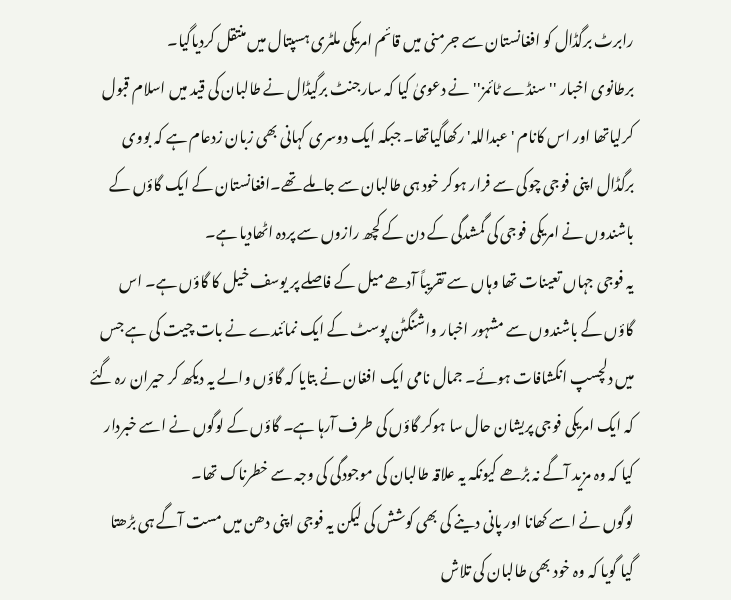رابرٹ برگڈال کو افغانستان سے جرمنی میں قائم امریکی ملٹری ہسپتال میں منتقل کردیاگیا۔
برطانوی اخبار ''سنڈے ٹائمز'' نے دعویٰ کیا کہ سارجنٹ برگیڈال نے طالبان کی قید میں اسلام قبول کرلیاتھا اور اس کانام 'عبداللہ' رکھاگیاتھا۔ جبکہ ایک دوسری کہانی بھی زبان زدعام ہے کہ بووی برگڈال اپنی فوجی چوکی سے فرار ہوکر خود ہی طالبان سے جاملے تھے۔افغانستان کے ایک گاؤں کے باشندوں نے امریکی فوجی کی گمشدگی کے دن کے کچھ رازوں سے پردہ اٹھادیا ہے۔
یہ فوجی جہاں تعینات تھا وہاں سے تقریباً آدھے میل کے فاصلے پر یوسف خیل کا گاؤں ہے۔ اس گاؤں کے باشندوں سے مشہور اخبار واشنگٹن پوسٹ کے ایک نمائندے نے بات چیت کی ہے جس میں دلچسپ انکشافات ہوئے۔ جمال نامی ایک افغان نے بتایا کہ گاؤں والے یہ دیکھ کر حیران رہ گئے کہ ایک امریکی فوجی پریشان حال سا ہوکر گاؤں کی طرف آرہا ہے۔ گاؤں کے لوگوں نے اسے خبردار کیا کہ وہ مزید آگے نہ بڑھے کیونکہ یہ علاقہ طالبان کی موجودگی کی وجہ سے خطرناک تھا۔
لوگوں نے اسے کھانا اور پانی دینے کی بھی کوشش کی لیکن یہ فوجی اپنی دھن میں مست آگے ہی بڑھتا گیا گویا کہ وہ خود بھی طالبان کی تلاش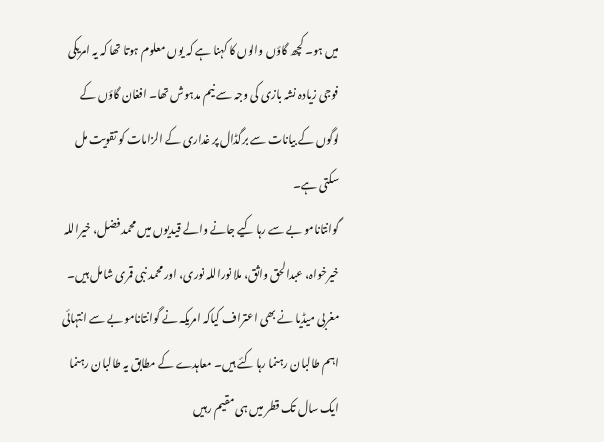میں ہو۔ کچھ گاؤں والوں کا کہنا ہے کہ یوں معلوم ہوتا تھا کہ یہ امریکی فوجی زیادہ نشہ بازی کی وجہ سے نیم مدہوش تھا۔ افغان گاؤں کے لوگوں کے بیانات سے برگڈال پر غداری کے الزامات کو تقویت مل سکتی ہے۔
گوانتانامو بے سے رہا کیے جانے والے قیدیوں میں محمد فضل، خیراللہ خیرخواہ، عبدالحق واثق، ملا نوراللہ نوری، اور محمد نبی قمری شامل ہیں۔ مغربی میڈیا نے بھی اعتراف کیاکہ امریکہ نے گوانتانامو بے سے انتہائی اہم طالبان رہنما رہا کئے ہیں۔ معاہدے کے مطابق یہ طالبان رہنما ایک سال تک قطر میں ہی مقیم رہیں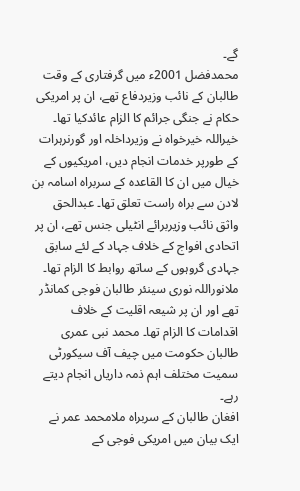گے۔
محمدفضل 2001ء میں گرفتاری کے وقت طالبان کے نائب وزیردفاع تھے، ان پر امریکی حکام نے جنگی جرائم کا الزام عائدکیا تھا۔ خیراللہ خیرخواہ نے وزیرداخلہ اور گورنرہرات کے طورپر خدمات انجام دیں، امریکیوں کے خیال میں ان کا القاعدہ کے سربراہ اسامہ بن لادن سے براہ راست تعلق تھا۔ عبدالحق واثق نائب وزیربرائے انٹیلی جنس تھے، ان پر اتحادی افواج کے خلاف جہاد کے لئے سابق جہادی گروہوں کے ساتھ روابط کا الزام تھا۔ ملانوراللہ نوری سینئر طالبان فوجی کمانڈر تھے اور ان پر شیعہ اقلیت کے خلاف اقدامات کا الزام تھا۔ محمد نبی عمری طالبان حکومت میں چیف آف سیکورٹی سمیت مختلف اہم ذمہ داریاں انجام دیتے رہے۔
افغان طالبان کے سربراہ ملامحمد عمر نے ایک بیان میں امریکی فوجی کے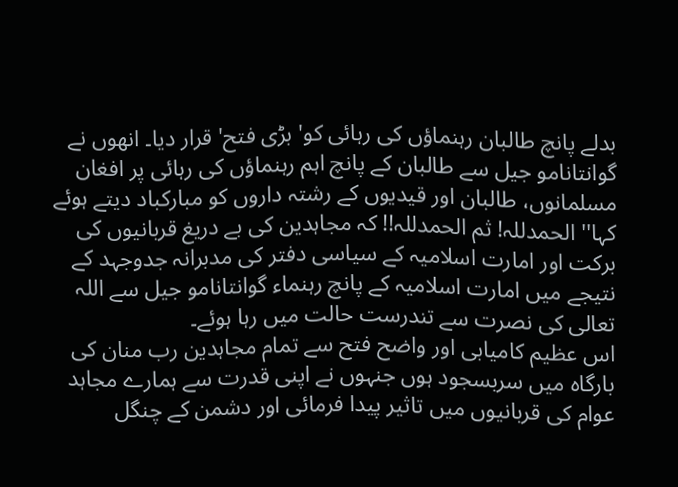بدلے پانچ طالبان رہنماؤں کی رہائی کو' بڑی فتح' قرار دیا۔ انھوں نے گوانتانامو جیل سے طالبان کے پانچ اہم رہنماؤں کی رہائی پر افغان مسلمانوں، طالبان اور قیدیوں کے رشتہ داروں کو مبارکباد دیتے ہوئے کہا'' الحمدللہ! ثم الحمدللہ!! کہ مجاہدین کی بے دریغ قربانیوں کی برکت اور امارت اسلامیہ کے سیاسی دفتر کی مدبرانہ جدوجہد کے نتیجے میں امارت اسلامیہ کے پانچ رہنماء گوانتانامو جیل سے اللہ تعالی کی نصرت سے تندرست حالت میں رہا ہوئے۔
اس عظیم کامیابی اور واضح فتح سے تمام مجاہدین رب منان کی بارگاہ میں سربسجود ہوں جنہوں نے اپنی قدرت سے ہمارے مجاہد عوام کی قربانیوں میں تاثیر پیدا فرمائی اور دشمن کے چنگل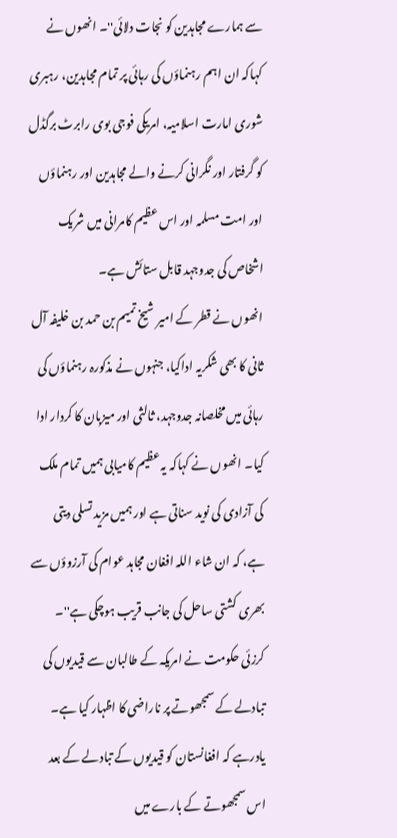سے ہمارے مجاہدین کو نجات دلائی''۔ انھوں نے کہاکہ ان اہم رہنماؤں کی رہائی پر تمام مجاہدین، رہبری شوری امارت اسلامیہ، امریکی فوجی بوی رابرٹ برگڈل کو گرفتار اور نگرانی کرنے والے مجاہدین اور رہنماؤں اور امت مسلمہ اور اس عظیم کامرانی میں شریک اشخاص کی جدوجہد قابل ستائش ہے۔
انھوں نے قطر کے امیر شیخ تمیم بن حمد بن خلیفہ آل ثانی کا بھی شکریہ اداکیا، جنہوں نے مذکورہ رہنماؤں کی رہائی میں مخلصانہ جدوجہد، ثالثی اور میزبان کا کردار ادا کیا۔ انھوں نے کہاکہ یہ عظیم کامیابی ہمیں تمام ملک کی آزادی کی نوید سناتی ہے اور ہمیں مزید تسلی دیتی ہے، کہ ان شاء اللہ افغان مجاہد عوام کی آرزوؤں سے بھری کشتی ساحل کی جانب قریب ہوچکی ہے''۔
کرزئی حکومت نے امریکہ کے طالبان سے قیدیوں کی تبادلے کے سمجھوتے پر ناراضی کا اظہار کیا ہے۔ یادرہے کہ افغانستان کو قیدیوں کے تبادلے کے بعد اس سمجھوتے کے بارے میں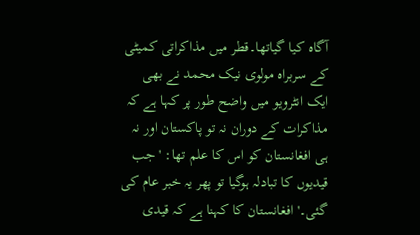آگاہ کیا گیاتھا۔قطر میں مذاکراتی کمیٹی کے سربراہ مولوی نیک محمد نے بھی ایک انٹرویو میں واضح طور پر کہا ہے کہ مذاکرات کے دوران نہ تو پاکستان اور نہ ہی افغانستان کو اس کا علم تھا: 'جب قیدیوں کا تبادلہ ہوگیا تو پھر یہ خبر عام کی گئی۔' افغانستان کا کہنا ہے کہ قیدی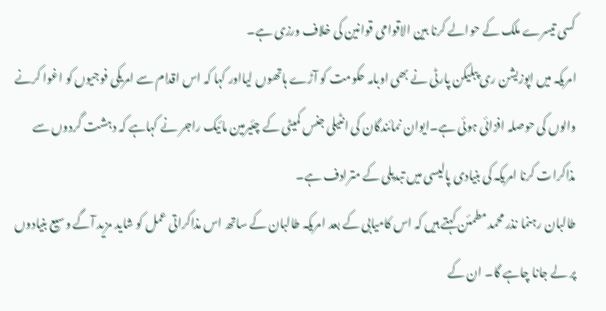کسی تیسرے ملک کے حوالے کرنا بین الاقوامی قوانین کی خلاف ورزی ہے۔
امریکہ میں اپوزیشن ری پبلیکن پارٹی نے بھی اوبامہ حکومت کو آڑے ہاتھوں لیااور کہا کہ اس اقدام سے امریکی فوجیوں کو اغوا کرنے والوں کی حوصلہ افزائی ہوئی ہے۔ایوان نمائندگان کی انٹیلی جنس کمیٹی کے چئیرمین مائیک راجر نے کہاہے کہ دہشت گردوں سے مذاکرات کرنا امریکہ کی بنیادی پالیسی میں تبدیلی کے مترادف ہے۔
طالبان رہنما نذر محمد مطمئن کہتے ہیں کہ اس کامیابی کے بعد امریکہ طالبان کے ساتھ اس مذاکراتی عمل کو شاید مزید آگے وسیع بنیادوں پر لے جانا چاہے گا۔ ان کے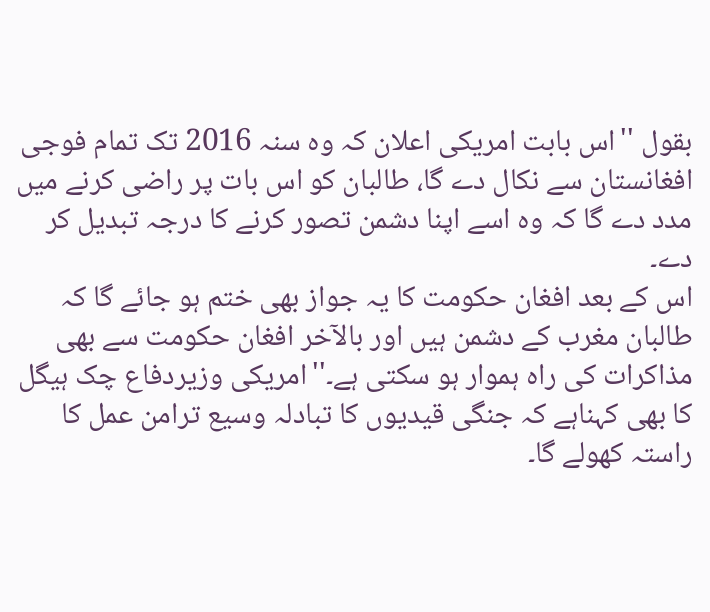بقول ''اس بابت امریکی اعلان کہ وہ سنہ 2016 تک تمام فوجی افغانستان سے نکال دے گا، طالبان کو اس بات پر راضی کرنے میں مدد دے گا کہ وہ اسے اپنا دشمن تصور کرنے کا درجہ تبدیل کر دے۔
اس کے بعد افغان حکومت کا یہ جواز بھی ختم ہو جائے گا کہ طالبان مغرب کے دشمن ہیں اور بالآخر افغان حکومت سے بھی مذاکرات کی راہ ہموار ہو سکتی ہے۔''امریکی وزیردفاع چک ہیگل کا بھی کہناہے کہ جنگی قیدیوں کا تبادلہ وسیع ترامن عمل کا راستہ کھولے گا۔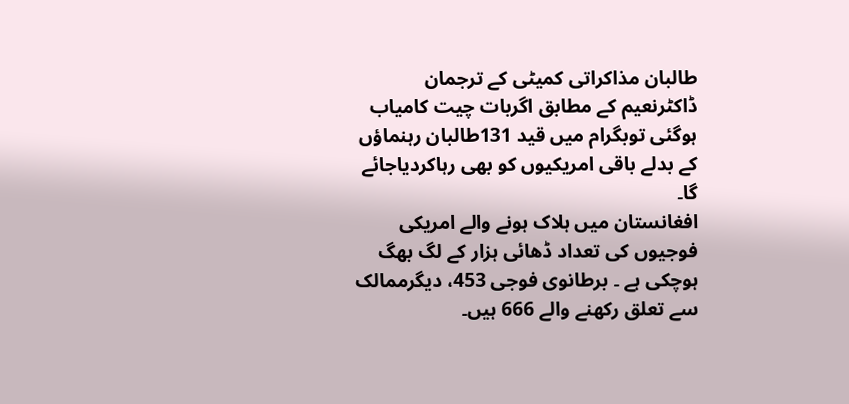طالبان مذاکراتی کمیٹی کے ترجمان ڈاکٹرنعیم کے مطابق اگربات چیت کامیاب ہوگئی توبگرام میں قید 131طالبان رہنماؤں کے بدلے باقی امریکیوں کو بھی رہاکردیاجائے گا۔
افغانستان میں ہلاک ہونے والے امریکی فوجیوں کی تعداد ڈھائی ہزار کے لگ بھگ ہوچکی ہے ۔ برطانوی فوجی 453، دیگرممالک سے تعلق رکھنے والے 666 ہیں۔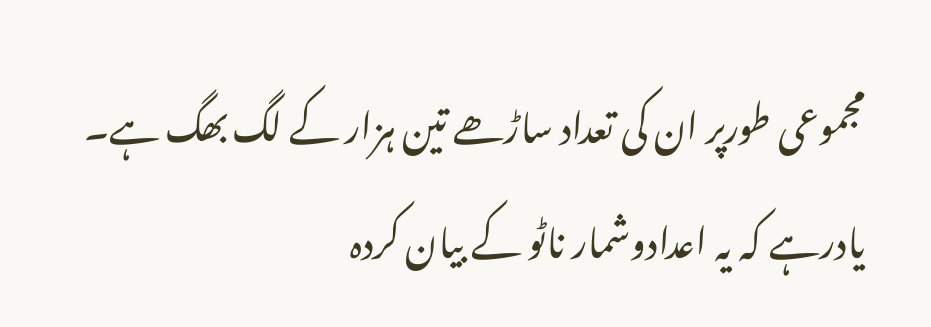مجموعی طورپر ان کی تعداد ساڑھے تین ہزار کے لگ بھگ ہے۔
یادرہے کہ یہ اعدادوشمار ناٹو کے بیان کردہ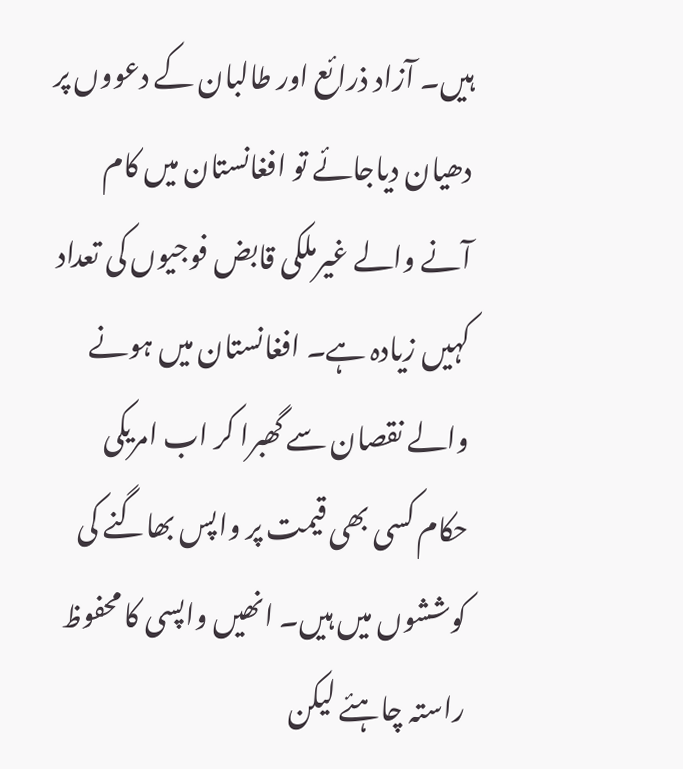ہیں۔ آزاد ذرائع اور طالبان کے دعووں پر دھیان دیاجائے تو افغانستان میں کام آنے والے غیرملکی قابض فوجیوں کی تعداد کہیں زیادہ ہے۔ افغانستان میں ہونے والے نقصان سے گھبرا کر اب امریکی حکام کسی بھی قیمت پر واپس بھاگنے کی کوششوں میں ہیں۔ انھیں واپسی کا محفوظ راستہ چاہئے لیکن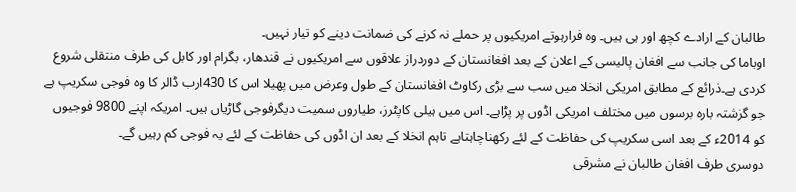طالبان کے ارادے کچھ اور ہی ہیں۔ وہ فرارہوتے امریکیوں پر حملے نہ کرنے کی ضمانت دینے کو تیار نہیں۔
اوباما کی جانب سے افغان پالیسی کے اعلان کے بعد افغانستان کے دوردراز علاقوں سے امریکیوں نے قندھار، بگرام اور کابل کی طرف منتقلی شروع کردی ہے۔ذرائع کے مطابق امریکی انخلا میں سب سے بڑی رکاوٹ افغانستان کے طول وعرض میں پھیلا اس کا 430ارب ڈالر کا وہ فوجی سکریپ ہے جو گزشتہ بارہ برسوں میں مختلف امریکی اڈوں پر پڑاہے۔ اس میں ہیلی کاپٹرز، طیاروں سمیت دیگرفوجی گاڑیاں ہیں۔ امریکہ اپنے 9800 فوجیوں کو 2014ء کے بعد اسی سکریپ کی حفاظت کے لئے رکھناچاہتاہے تاہم انخلا کے بعد ان اڈوں کی حفاظت کے لئے یہ فوجی کم رہیں گے۔
دوسری طرف افغان طالبان نے مشرقی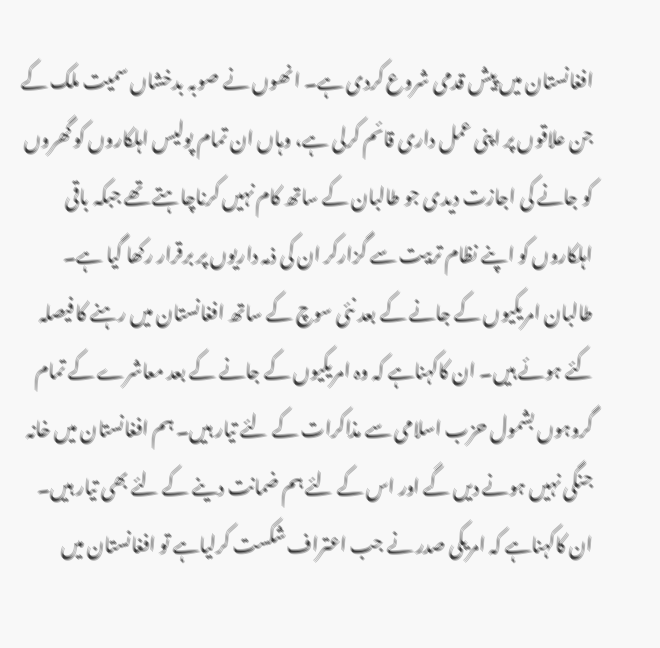افغانستان میں پیش قدمی شروع کردی ہے۔ انھوں نے صوبہ بدخشاں سمیت ملک کے جن علاقوں پر اپنی عمل داری قائم کرلی ہے، وہاں ان تمام پولیس اہلکاروں کو گھروں کو جانے کی اجازت دیدی جو طالبان کے ساتھ کام نہیں کرناچاہتے تھے جبکہ باقی اہلکاروں کو اپنے نظام تربیت سے گزارکر ان کی ذمہ داریوں پر برقرار رکھا گیا ہے۔
طالبان امریکیوں کے جانے کے بعد نئی سوچ کے ساتھ افغانستان میں رہنے کا فیصلہ کئے ہوئے ہیں۔ ان کاکہناہے کہ وہ امریکیوں کے جانے کے بعد معاشرے کے تمام گروہوں بشمول حزب اسلامی سے مذاکرات کے لئے تیار ہیں۔ ہم افغانستان میں خانہ جنگی نہیں ہونے دیں گے اور اس کے لئے ہم ضمانت دینے کے لئے بھی تیار ہیں۔
ان کاکہناہے کہ امریکی صدر نے جب اعتراف شکست کرلیاہے تو افغانستان میں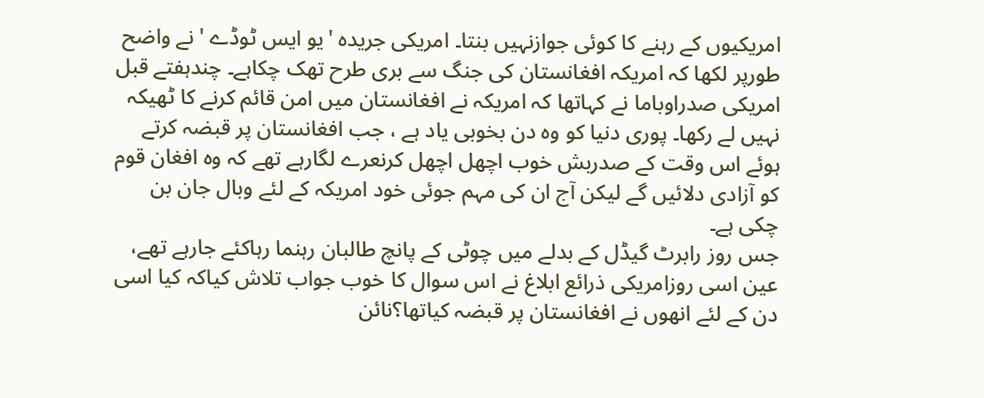امریکیوں کے رہنے کا کوئی جوازنہیں بنتا۔ امریکی جریدہ 'یو ایس ٹوڈے ' نے واضح طورپر لکھا کہ امریکہ افغانستان کی جنگ سے بری طرح تھک چکاہے۔ چندہفتے قبل امریکی صدراوباما نے کہاتھا کہ امریکہ نے افغانستان میں امن قائم کرنے کا ٹھیکہ نہیں لے رکھا۔ پوری دنیا کو وہ دن بخوبی یاد ہے ، جب افغانستان پر قبضہ کرتے ہوئے اس وقت کے صدربش خوب اچھل اچھل کرنعرے لگارہے تھے کہ وہ افغان قوم کو آزادی دلائیں گے لیکن آج ان کی مہم جوئی خود امریکہ کے لئے وبال جان بن چکی ہے۔
جس روز رابرٹ گیڈل کے بدلے میں چوٹی کے پانچ طالبان رہنما رہاکئے جارہے تھے، عین اسی روزامریکی ذرائع ابلاغ نے اس سوال کا خوب جواب تلاش کیاکہ کیا اسی دن کے لئے انھوں نے افغانستان پر قبضہ کیاتھا؟نائن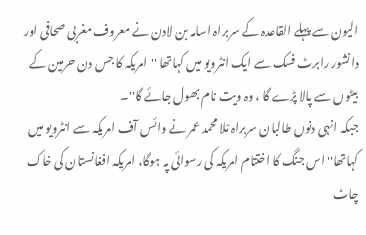الیون سے پہلے القاعدہ کے سربراہ اسامہ بن لادن نے معروف مغربی صحافی اور دانشور رابرٹ فسک سے ایک انٹرویو میں کہاتھا ''امریکہ کا جس دن حرمین کے بیٹوں سے پالا پڑے گا ، وہ ویت نام بھول جائے گا''۔
جبکہ انہی دنوں طالبان سربراہ مْلا محمد عمر نے وائس آف امریکہ سے انٹرویو میں کہاتھا''اس جنگ کا اختتام امریکہ کی رسوائی پہ ہوگا، امریکہ افغانستان کی خاک چاٹ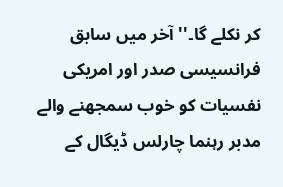کر نکلے گا۔'' آخر میں سابق فرانسیسی صدر اور امریکی نفسیات کو خوب سمجھنے والے مدبر رہنما چارلس ڈیگال کے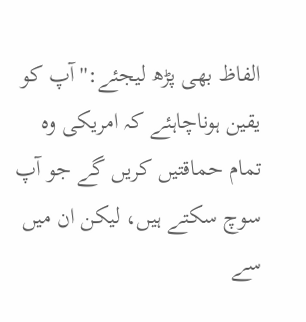الفاظ بھی پڑھ لیجئے:'' آپ کو یقین ہوناچاہئے کہ امریکی وہ تمام حماقتیں کریں گے جو آپ سوچ سکتے ہیں، لیکن ان میں سے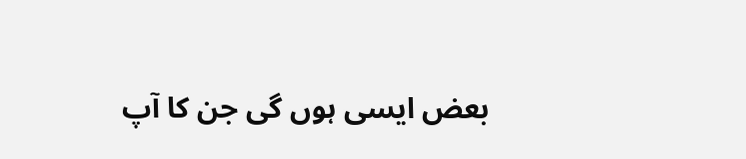بعض ایسی ہوں گی جن کا آپ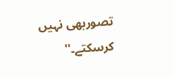تصوربھی نہیں کرسکتے۔''